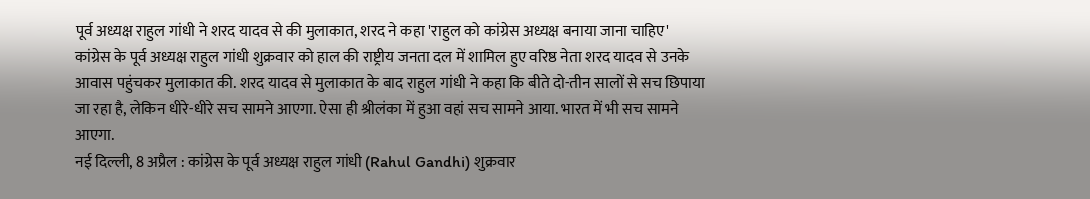पूर्व अध्यक्ष राहुल गांधी ने शरद यादव से की मुलाकात, शरद ने कहा 'राहुल को कांग्रेस अध्यक्ष बनाया जाना चाहिए'
कांग्रेस के पूर्व अध्यक्ष राहुल गांधी शुक्रवार को हाल की राष्ट्रीय जनता दल में शामिल हुए वरिष्ठ नेता शरद यादव से उनके आवास पहुंचकर मुलाकात की. शरद यादव से मुलाकात के बाद राहुल गांधी ने कहा कि बीते दो-तीन सालों से सच छिपाया जा रहा है, लेकिन धीरे-धीरे सच सामने आएगा. ऐसा ही श्रीलंका में हुआ वहां सच सामने आया. भारत में भी सच सामने आएगा.
नई दिल्ली, 8 अप्रैल : कांग्रेस के पूर्व अध्यक्ष राहुल गांधी (Rahul Gandhi) शुक्रवार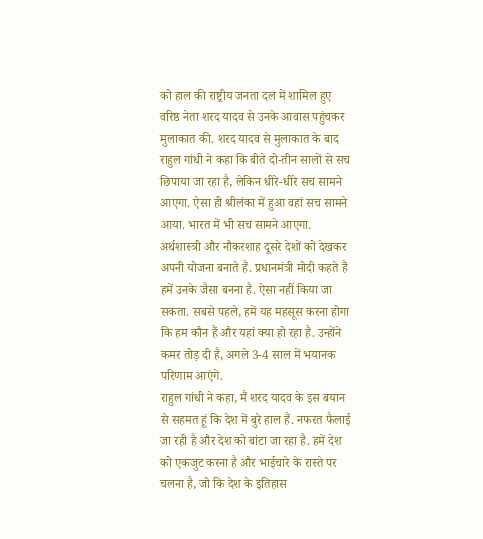को हाल की राष्ट्रीय जनता दल में शामिल हुए वरिष्ठ नेता शरद यादव से उनके आवास पहुंचकर मुलाकात की. शरद यादव से मुलाकात के बाद राहुल गांधी ने कहा कि बीते दो-तीन सालों से सच छिपाया जा रहा है, लेकिन धीरे-धीरे सच सामने आएगा. ऐसा ही श्रीलंका में हुआ वहां सच सामने आया. भारत में भी सच सामने आएगा. अर्थशास्त्री और नौकरशाह दूसरे देशों को देखकर अपनी योजना बनाते हैं. प्रधानमंत्री मोदी कहते हैं हमें उनके जैसा बनना है. ऐसा नहीं किया जा सकता. सबसे पहले, हमें यह महसूस करना होगा कि हम कौन हैं और यहां क्या हो रहा है. उन्होंने कमर तोड़ दी है, अगले 3-4 साल में भयानक परिणाम आएंगे.
राहुल गांधी ने कहा, मैं शरद यादव के इस बयान से सहमत हूं कि देश में बुरे हाल हैं. नफरत फैलाई जा रही है और देश को बांटा जा रहा है. हमें देश को एकजुट करना है और भाईचारे के रास्ते पर चलना है, जो कि देश के इतिहास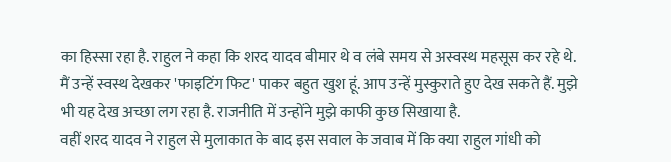का हिस्सा रहा है. राहुल ने कहा कि शरद यादव बीमार थे व लंबे समय से अस्वस्थ महसूस कर रहे थे. मैं उन्हें स्वस्थ देखकर 'फाइटिंग फिट' पाकर बहुत खुश हूं. आप उन्हें मुस्कुराते हुए देख सकते हैं. मुझे भी यह देख अच्छा लग रहा है. राजनीति में उन्होंने मुझे काफी कुछ सिखाया है.
वहीं शरद यादव ने राहुल से मुलाकात के बाद इस सवाल के जवाब में कि क्या राहुल गांधी को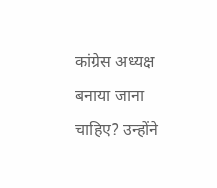कांग्रेस अध्यक्ष बनाया जाना चाहिए? उन्होंने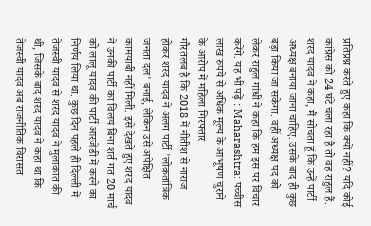प्रतिप्रश्न करते हुए कहा कि क्यों नहीं? यदि कोई कांग्रेस को 24 घंटे चला रहा है तो वह राहुल हैं. शरद यादव ने कहा, मैं सोचता हूं कि उन्हें पार्टी अध्यक्ष बनाया जाना चाहिए. उसके बाद ही कुछ बड़ा किया जा सकेगा. वहीं अध्यक्ष पद को लेकर राहुल गांधी ने कहा कि हम इस पर विचार करेंगे. यह भी पढ़ें : Maharashtra: पच्चीस लाख रुपये से अधिक मूल्य के आभूषण चुराने के आरोप में महिला गिरफ्तार
गौरतलब है कि 2018 में नीतीश से नाराज होकर शरद यादव ने अलग पार्टी 'लोकतांत्रिक जनता दल' बनाई, लेकिन उसे अपेक्षित कामयाबी नहीं मिली. इसे देखते हुए शरद यादव ने उनकी पार्टी का विलय बिना शर्त गत 20 मार्च को लालू यादव की पार्टी आरजेडी में करने का निर्णय लिया था. कुछ दिन पहले ही दिल्ली में तेजस्वी यादव से शरद यादव ने मुलाकात की थी, जिसके बाद शरद यादव ने कहा था कि तेजस्वी यादव अब राजनीतिक विरासत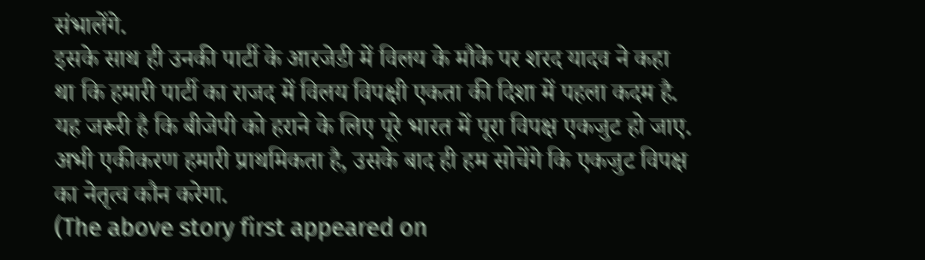संभालेंगे.
इसके साथ ही उनकी पार्टी के आरजेडी में विलय के मौके पर शरद यादव ने कहा था कि हमारी पार्टी का राजद में विलय विपक्षी एकता की दिशा में पहला कदम है. यह जरूरी है कि बीजेपी को हराने के लिए पूरे भारत में पूरा विपक्ष एकजुट हो जाए. अभी एकीकरण हमारी प्राथमिकता है, उसके बाद ही हम सोचेंगे कि एकजुट विपक्ष का नेतृत्व कौन करेगा.
(The above story first appeared on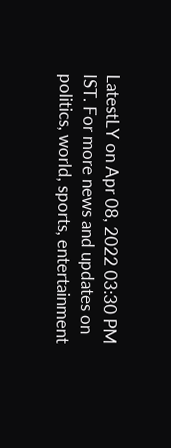LatestLY on Apr 08, 2022 03:30 PM IST. For more news and updates on politics, world, sports, entertainment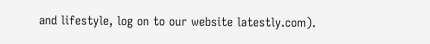and lifestyle, log on to our website latestly.com).